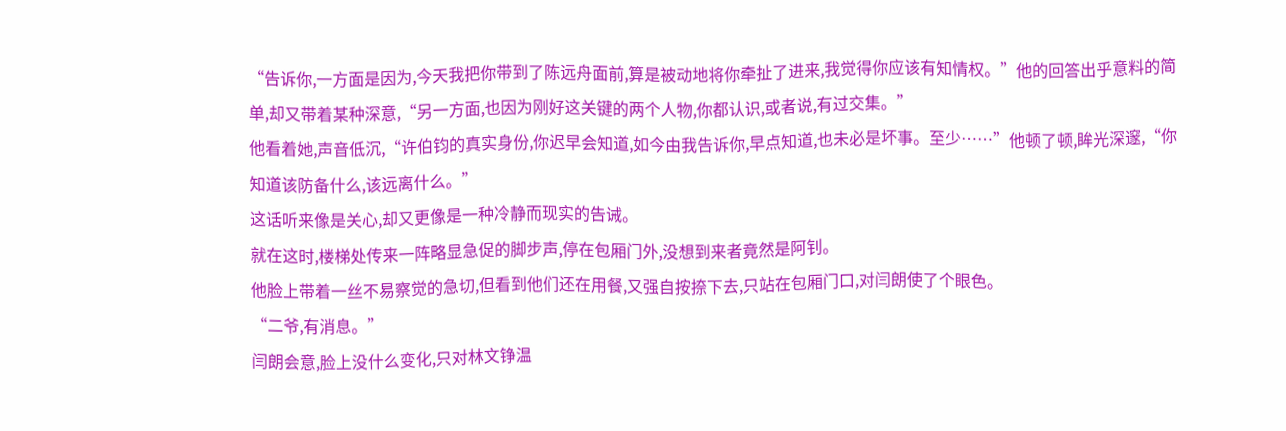“告诉你,一方面是因为,今天我把你带到了陈远舟面前,算是被动地将你牵扯了进来,我觉得你应该有知情权。”他的回答出乎意料的简单,却又带着某种深意,“另一方面,也因为刚好这关键的两个人物,你都认识,或者说,有过交集。”
他看着她,声音低沉,“许伯钧的真实身份,你迟早会知道,如今由我告诉你,早点知道,也未必是坏事。至少……”他顿了顿,眸光深邃,“你知道该防备什么,该远离什么。”
这话听来像是关心,却又更像是一种冷静而现实的告诫。
就在这时,楼梯处传来一阵略显急促的脚步声,停在包厢门外,没想到来者竟然是阿钊。
他脸上带着一丝不易察觉的急切,但看到他们还在用餐,又强自按捺下去,只站在包厢门口,对闫朗使了个眼色。
“二爷,有消息。”
闫朗会意,脸上没什么变化,只对林文铮温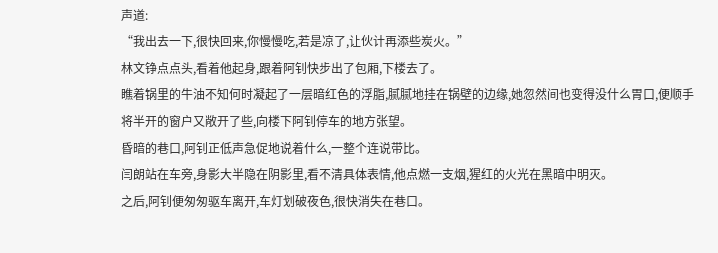声道:
“我出去一下,很快回来,你慢慢吃,若是凉了,让伙计再添些炭火。”
林文铮点点头,看着他起身,跟着阿钊快步出了包厢,下楼去了。
瞧着锅里的牛油不知何时凝起了一层暗红色的浮脂,腻腻地挂在锅壁的边缘,她忽然间也变得没什么胃口,便顺手将半开的窗户又敞开了些,向楼下阿钊停车的地方张望。
昏暗的巷口,阿钊正低声急促地说着什么,一整个连说带比。
闫朗站在车旁,身影大半隐在阴影里,看不清具体表情,他点燃一支烟,猩红的火光在黑暗中明灭。
之后,阿钊便匆匆驱车离开,车灯划破夜色,很快消失在巷口。